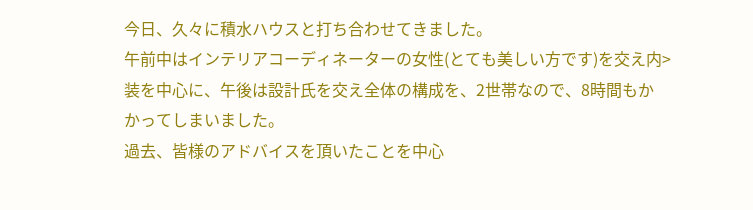今日、久々に積水ハウスと打ち合わせてきました。
午前中はインテリアコーディネーターの女性(とても美しい方です)を交え内>
装を中心に、午後は設計氏を交え全体の構成を、2世帯なので、8時間もか
かってしまいました。
過去、皆様のアドバイスを頂いたことを中心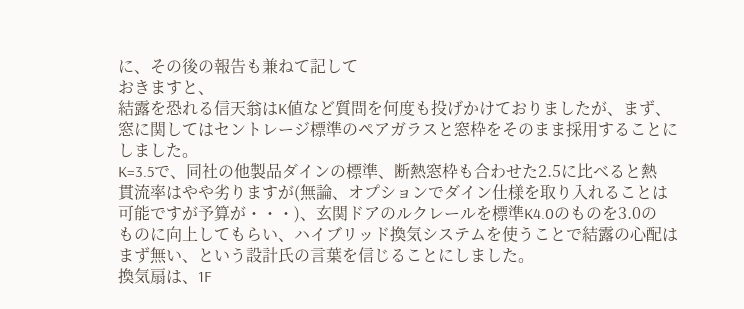に、その後の報告も兼ねて記して
おきますと、
結露を恐れる信天翁はK値など質問を何度も投げかけておりましたが、まず、
窓に関してはセントレージ標準のペアガラスと窓枠をそのまま採用することに
しました。
K=3.5で、同社の他製品ダインの標準、断熱窓枠も合わせた2.5に比べると熱
貫流率はやや劣りますが(無論、オプションでダイン仕様を取り入れることは
可能ですが予算が・・・)、玄関ドアのルクレールを標準K4.0のものを3.0の
ものに向上してもらい、ハイブリッド換気システムを使うことで結露の心配は
まず無い、という設計氏の言葉を信じることにしました。
換気扇は、1F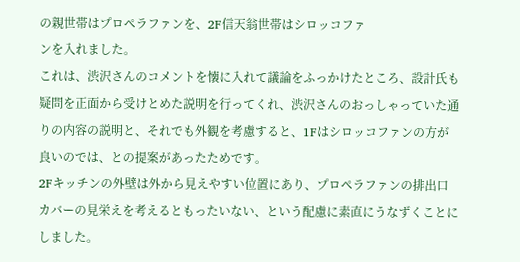の親世帯はプロペラファンを、2F信天翁世帯はシロッコファ
ンを入れました。
これは、渋沢さんのコメントを懐に入れて議論をふっかけたところ、設計氏も
疑問を正面から受けとめた説明を行ってくれ、渋沢さんのおっしゃっていた通
りの内容の説明と、それでも外観を考慮すると、1Fはシロッコファンの方が
良いのでは、との提案があったためです。
2Fキッチンの外壁は外から見えやすい位置にあり、プロペラファンの排出口
カバーの見栄えを考えるともったいない、という配慮に素直にうなずくことに
しました。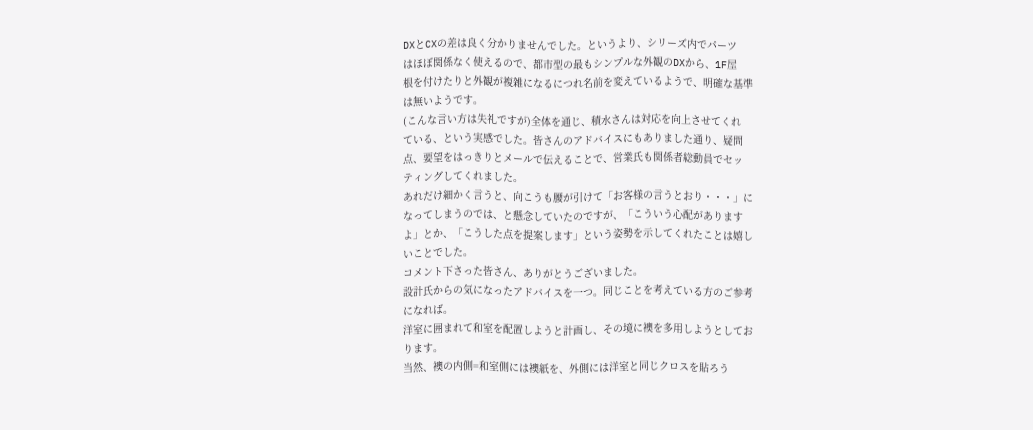DXとCXの差は良く分かりませんでした。というより、シリーズ内でパーツ
はほぼ関係なく使えるので、都市型の最もシンプルな外観のDXから、1F屋
根を付けたりと外観が複雑になるにつれ名前を変えているようで、明確な基準
は無いようです。
(こんな言い方は失礼ですが)全体を通じ、積水さんは対応を向上させてくれ
ている、という実感でした。皆さんのアドバイスにもありました通り、疑問
点、要望をはっきりとメールで伝えることで、営業氏も関係者総動員でセッ
ティングしてくれました。
あれだけ細かく言うと、向こうも腰が引けて「お客様の言うとおり・・・」に
なってしまうのでは、と懸念していたのですが、「こういう心配があります
よ」とか、「こうした点を提案します」という姿勢を示してくれたことは嬉し
いことでした。
コメント下さった皆さん、ありがとうございました。
設計氏からの気になったアドバイスを一つ。同じことを考えている方のご参考
になれば。
洋室に囲まれて和室を配置しようと計画し、その境に襖を多用しようとしてお
ります。
当然、襖の内側=和室側には襖紙を、外側には洋室と同じクロスを貼ろう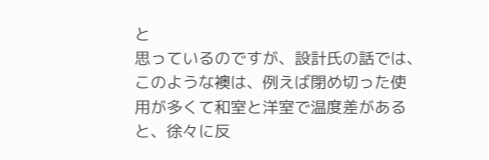と
思っているのですが、設計氏の話では、このような襖は、例えば閉め切った使
用が多くて和室と洋室で温度差があると、徐々に反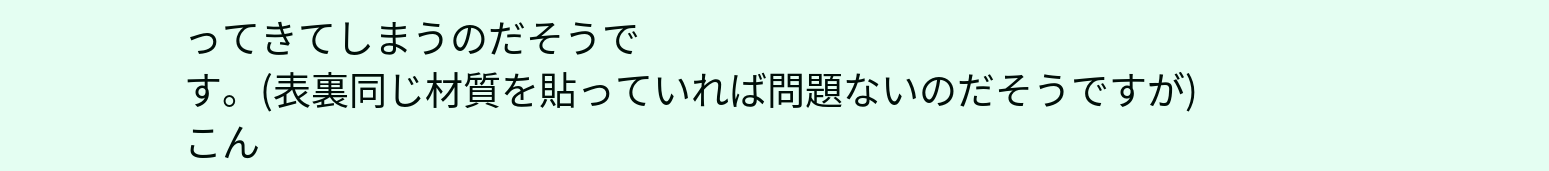ってきてしまうのだそうで
す。(表裏同じ材質を貼っていれば問題ないのだそうですが)
こん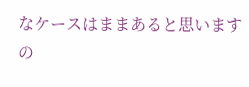なケースはままあると思いますの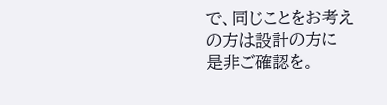で、同じことをお考えの方は設計の方に
是非ご確認を。